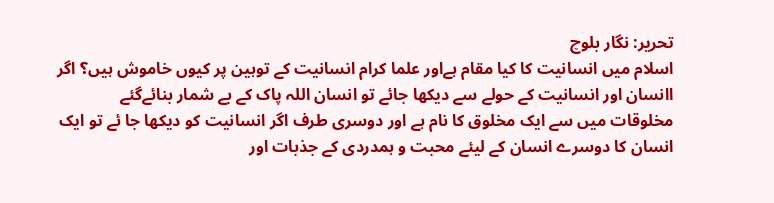تحریر: نگار بلوچ
اسلام میں انسانیت کا کیا مقام ہےاور علما کرام انسانیت کے توہین پر کیوں خاموش ہیں؟ اگر اانسان اور انسانیت کے حولے سے دیکھا جائے تو انسان اللہ پاک کے بے شمار بنائےگئے مخلوقات میں سے ایک مخلوق کا نام ہے اور دوسری طرف اگر انسانیت کو دیکھا جا ئے تو ایک انسان کا دوسرے انسان کے لیئے محبت و ہمدردی کے جذبات اور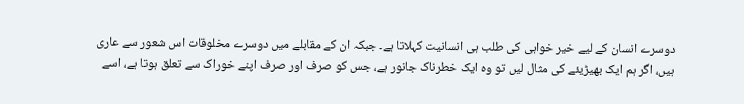دوسرے انسان کے لیے خیر خواہی کی طلب ہی انسانیت کہلاتا ہے۔ جبکہ ان کے مقابلے میں دوسرے مخلوقات اس شعور سے عاری ہیں، اگر ہم ایک بھیڑیئے کی مثال لیں تو وہ ایک خطرناک جانور ہے، جس کو صرف اور صرف اپنے خوراک سے تعلق ہوتا ہے، اسے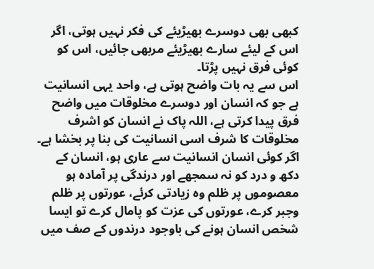کبھی بھی دوسرے بھیڑیئے کی فکر نہیں ہوتی، اگر اس کے لیئے سارے بھیڑیئے مربھی جائیں، اس کو کوئی فرق نہیں پڑتا۔
اس سے یہ بات واضح ہوتی ہے، واحد یہی انسانیت ہے جو کہ انسان اور دوسرے مخلوقات میں واضح فرق پیدا کرتی ہے، اللہ پاک نے انسان کو اشرف مخلوقات کا شرف اسی انسانیت کی بنا پر بخشا ہے۔
اگر کوئی انسان انسانیت سے عاری ہو، انسان کے دکھ و درد کو نہ سمجھے اور درندگی پر آمادہ ہو معصوموں پر ظلم وہ زیادتی کرئے، عورتوں پر ظلم وجبر کرے، عورتوں کی عزت کو پامال کرے تو ایسا شخص انسان ہونے کی باوجود درندوں کے صف میں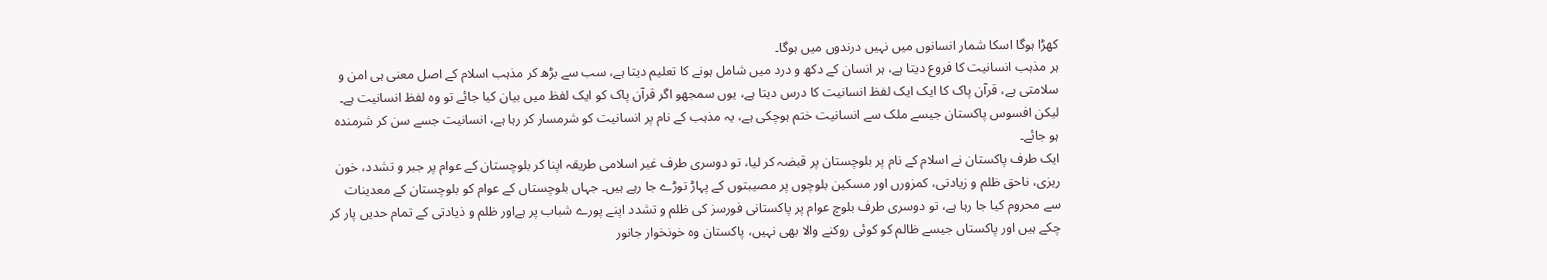کھڑا ہوگا اسکا شمار انسانوں میں نہیں درندوں میں ہوگا۔
ہر مذہب انسانیت کا فروع دیتا ہے، ہر انسان کے دکھ و درد میں شامل ہونے کا تعلیم دیتا ہے، سب سے بڑھ کر مذہب اسلام کے اصل معنی ہی امن و سلامتی ہے، قرآن پاک کا ایک ایک لفظ انسانیت کا درس دیتا ہے، یوں سمجھو اگر قرآن پاک کو ایک لفظ میں بیان کیا جائے تو وہ لفظ انسانیت ہے۔ لیکن افسوس پاکستان جیسے ملک سے انسانیت ختم ہوچکی ہے، یہ مذہب کے نام پر انسانیت کو شرمسار کر رہا ہے، انسانیت جسے سن کر شرمندہ ہو جائے۔
ایک طرف پاکستان نے اسلام کے نام پر بلوچستان پر قبضہ کر لیا، تو دوسری طرف غیر اسلامی طریقہ اپنا کر بلوچستان کے عوام پر جبر و تشدد، خون ریزی، ناحق ظلم و زیادتی، کمزورں اور مسکین بلوچوں پر مصیبتوں کے پہاڑ توڑے جا رہے ہیں۔ جہاں بلوچستاں کے عوام کو بلوچستان کے معدینات سے محروم کیا جا رہا ہے، تو دوسری طرف بلوچ عوام پر پاکستانی فورسز کی ظلم و تشدد اپنے پورے شباب پر ہےاور ظلم و ذیادتی کے تمام حدیں پار کر چکے ہیں اور پاکستاں جیسے ظالم کو کوئی روکنے والا بھی نہیں، پاکستان وہ خونخوار جانور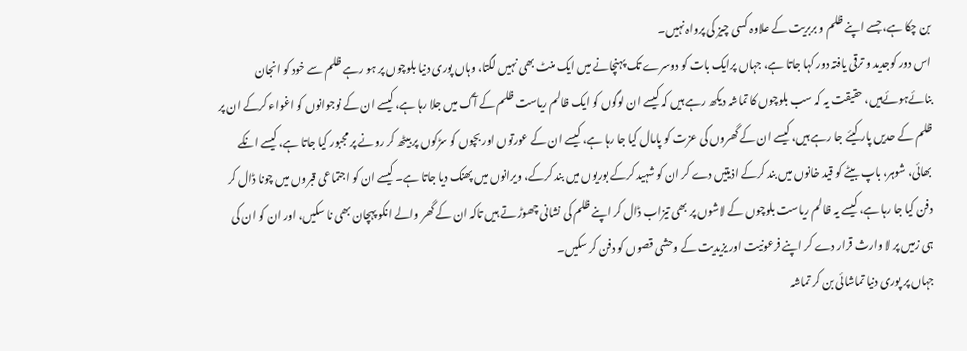بن چکا ہے، جسے اپنے ظلم و بربریت کے علاوہ کسی چیز کی پرواہ نہیں۔
اس دور کوجدید و ترقی یافتہ دور کہا جاتا ہے، جہاں پرایک بات کو دوسرے تک پہنچانے میں ایک منٹ بھی نہیں لگتا، وہاں پوری دنیا بلوچوں پر ہو رہے ظلم سے خود کو انجان بنائےہوئےہیں، حقیقت یہ کہ سب بلوچوں کا تماشہ دیکھ رہے ہیں کہ کیسے ان لوگوں کو ایک ظالم ریاست ظلم کے آگ میں جلا رہا ہے، کیسے ان کے نوجوانوں کو اغواء کرکے ان پر ظلم کے حدیں پار کیئے جا رہے ہیں، کیسے ان کے گھروں کی عزت کو پامال کیا جا رہا ہے، کیسے ان کے عورتوں اور بچوں کو سڑکوں پر بیٹھ کر رونے پر مجبور کیا جاتا ہے، کیسے انکے بھائی، شوہر، باپ بیٹے کو قید خانوں میں بند کرکے اذیتیں دے کر ان کو شہید کرکے بوریوں میں بند کرکے، ویرانوں میں پھنک دیا جاتا ہے۔ کیسے ان کو اجتماعی قبروں میں چونا ڈال کر دفن کیا جا رہا ہے، کیسے یہ ظالم ریاست بلوچوں کے لاشوں پر بھی تیزاب ڈال کر اپنے ظلم کی نشانی چھوڑ تے ہیں تاکہ ان کے گھر والے انکو پہچان بھی نا سکیں، اور ان کو ان کی ہی زمیں پر لا وارث قرار دے کر اپنے فرعونیت اور یزیدیت کے وحشی قصوں کو دفن کر سکیں۔
جہاں پر پوری دنیا تماشائی بن کر تماشہ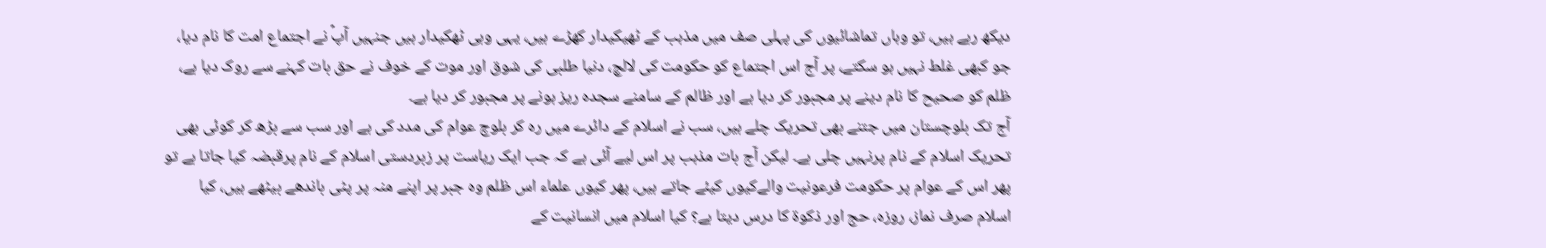دیکھ رہے ہیں، تو وہاں تماشائیوں کی پہلی صف میں مذہب کے ٹھیکیدار کھڑے ہیں، یہی وہی ٹھکیدار ہیں جنہیں آپؐ نے اجتماع امت کا نام دیا، جو کبھی غلط نہیں ہو سکتے، پر آج اس اجتماع کو حکومت کی لالچ، دنیا طلبی کی شوق اور موت کے خوف نے حق بات کہنے سے روک دیا ہے، ظلم کو صحیح کا نام دینے پر مجبور کر دیا ہے اور ظالم کے سامنے سجدہ ریز ہونے پر مجبور کر دیا ہے۔
آج تک بلوچستان میں جتنے بھی تحریک چلے ہیں، سب نے اسلام کے دائرے میں رہ کر بلوچ عوام کی مدد کی ہے اور سب سے بڑھ کر کوئی بھی تحریک اسلام کے نام پرنہیں چلی ہے۔ لیکن آج بات مذہب پر اس لیے آئی ہے کہ جب ایک ریاست پر زبردستی اسلام کے نام پرقبضہ کیا جاتا ہے تو پھر اس کے عوام پر حکومت فرعونیت والےکیوں کیئے جاتے ہیں، پھر کیوں علماء اس ظلم وہ جبر پر اپنے منہ پر پٹی باندھے بیٹھے ہیں، کیا اسلام صرف نماز، روزہ، حج اور ذکوۃ کا درس دیتا ہے؟ کیا اسلام میں انسانیت کے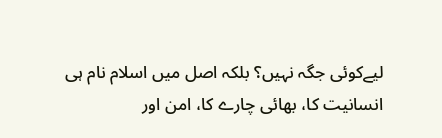لیےکوئی جگہ نہیں؟ بلکہ اصل میں اسلام نام ہی انسانیت کا، بھائی چارے کا، امن اور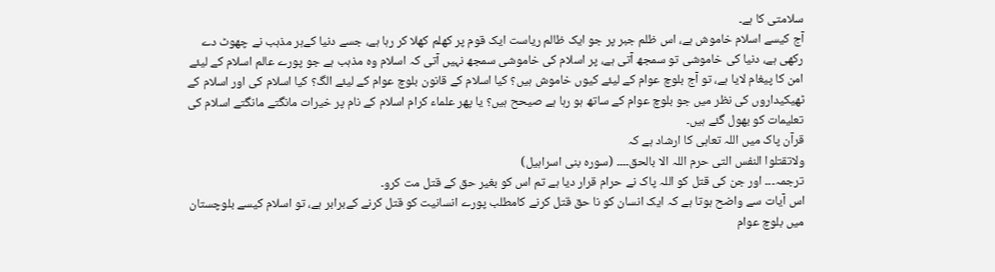سلامتی کا ہے۔
آج کیسے اسلام خاموش ہے، اس ظلم جبر پر جو ایک ظالم ریاست ایک قوم پر کھلم کھلا کر رہا ہے، جسے دنیا کےہر مذہب نے چھوٹ دے رکھی ہے، دنیا کی خاموشی تو سمجھ آتی ہے، پر اسلام کی خاموشی سمجھ نہیں آتی کہ اسلام وہ مذہب ہے جو پورے عالم اسلام کے لیئے امن کا پیغام لایا ہے، تو آج بلوچ عوام کے لیئے کیوں خاموش ہیں؟ کیا اسلام کے قانون بلوچ عوام کے لیئے الگ؟ کیا اسلام کی اور اسلام کے ٹھیکیداروں کی نظر میں جو بلوچ عوام کے ساتھ ہو رہا ہے صیحح ہیں؟ یا پھر علماء کرام اسلام کے نام پر خیرات مانگتے مانگتے اسلام کی تعلیمات کو بھول گئے ہیں۔
قرآن پاک میں اللہ تعاہی کا ارشاد ہے کہ
ولاتقتلوا النفس التی حرم اللہ الا بالحق۔۔۔۔ (سورہ بنی اسراہیل)
ترجمہ۔۔۔ اور جن کی قتل کو اللہ پاک نے حرام قرار دیا ہے تم اس کو بغیر حق کے قتل مت کرو۔
اس آیات سے واضح ہوتا ہے کہ ایک انسان کو نا حق قتل کرنے کامطلب پورے انسانیت کو قتل کرنے کےبرابر ہے، تو اسلام کیسے بلوچستان میں بلوچ عوام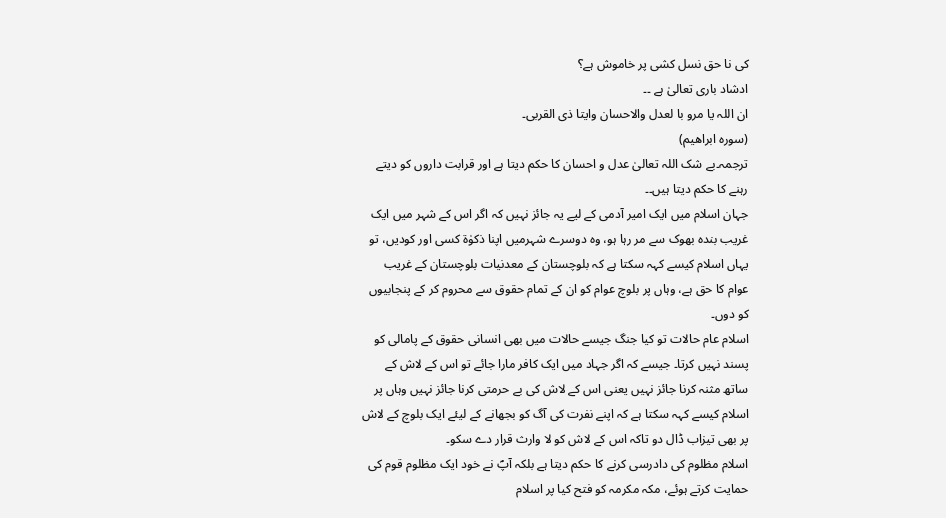کی نا حق نسل کشی پر خاموش ہے؟
ادشاد باری تعالیٰ ہے ۔۔
ان اللہ یا مرو با لعدل والاحسان وایتا ذی القربی۔
(سورہ ابراھیم)
ترجمہ۔بے شک اللہ تعالیٰ عدل و احسان کا حکم دیتا ہے اور قرابت داروں کو دیتے رہنے کا حکم دیتا ہیں۔۔
جہان اسلام میں ایک امیر آدمی کے لیے یہ جائز نہیں کہ اگر اس کے شہر میں ایک غریب بندہ بھوک سے مر رہا ہو، وہ دوسرے شہرمیں اپنا ذکوٰۃ کسی اور کودیں، تو یہاں اسلام کیسے کہہ سکتا ہے کہ بلوچستان کے معدنیات بلوچستان کے غریب عوام کا حق ہے، وہاں پر بلوچ عوام کو ان کے تمام حقوق سے محروم کر کے پنجابیوں کو دوں۔
اسلام عام حالات تو کیا جنگ جیسے حالات میں بھی انسانی حقوق کے پامالی کو پسند نہیں کرتا۔ جیسے کہ اگر جہاد میں ایک کافر مارا جائے تو اس کے لاش کے ساتھ مثنہ کرنا جائز نہیں یعنی اس کے لاش کی بے حرمتی کرنا جائز نہیں وہاں پر اسلام کیسے کہہ سکتا ہے کہ اپنے نفرت کی آگ کو بجھانے کے لیئے ایک بلوچ کے لاش پر بھی تیزاب ڈال دو تاکہ اس کے لاش کو لا وارث قرار دے سکو۔
اسلام مظلوم کی دادرسی کرنے کا حکم دیتا ہے بلکہ آپؐ نے خود ایک مظلوم قوم کی حمایت کرتے ہوئے، مکہ مکرمہ کو فتح کیا پر اسلام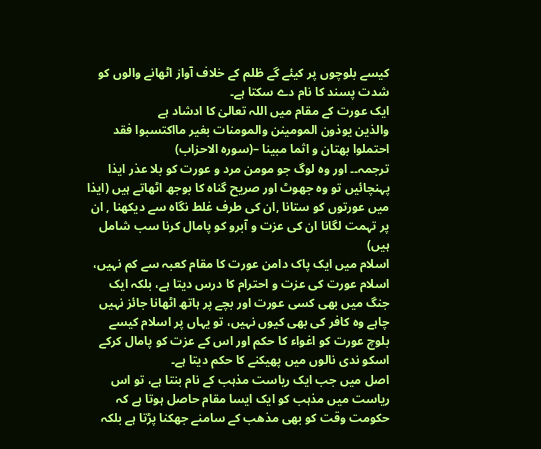کیسے بلوچوں پر کیئے گے ظلم کے خلاف آواز اٹھانے والوں کو شدت پسند کا نام دے سکتا ہے۔
ایک عورت کے مقام میں اللہ تعالیٰ کا ادشاد ہے
والذین یوذون المومینن والمومنات بغیر مااکتسبوا فقد احتملوا بھتان و اثما مبینا –(سورہ الاحزاب)
ترجمہ۔۔ اور وہ لوگ جو مومن مرد و عورت کو بلا عذر ایذا پہنچائیں تو وہ جھوٹ اور صریح گناہ کا بوجھ اٹھاتے ہیں (ایذا میں عورتوں کو ستانا ,ان کی طرف غلط نگاہ سے دیکھنا , ان پر تہمت لگانا ان کی عزت و آبرو کو پامال کرنا سب شامل ہیں)
اسلام میں ایک پاک دامن عورت کا مقام کعبہ سے کم نہیں، اسلام عورت کی عزت و احترام کا درس دیتا ہے، بلکہ ایک جنگ میں بھی کسی عورت اور بچے پر ہاتھ اٹھانا جائز نہیں چاہے وہ کافر کی بھی کیوں نہیں، تو یہاں پر اسلام کیسے بلوچ عورت کو اغواء کا حکم اور اس کے عزت کو پامال کرکے اسکو ندی نالوں میں پھیکنے کا حکم دیتا ہے۔
اصل میں جب ایک ریاست مذہب کے نام بنتا ہے، تو اس ریاست میں مذہب کو ایک ایسا مقام حاصل ہوتا ہے کہ حکومت وقت کو بھی مذھب کے سامنے جھکنا پڑتا ہے بلکہ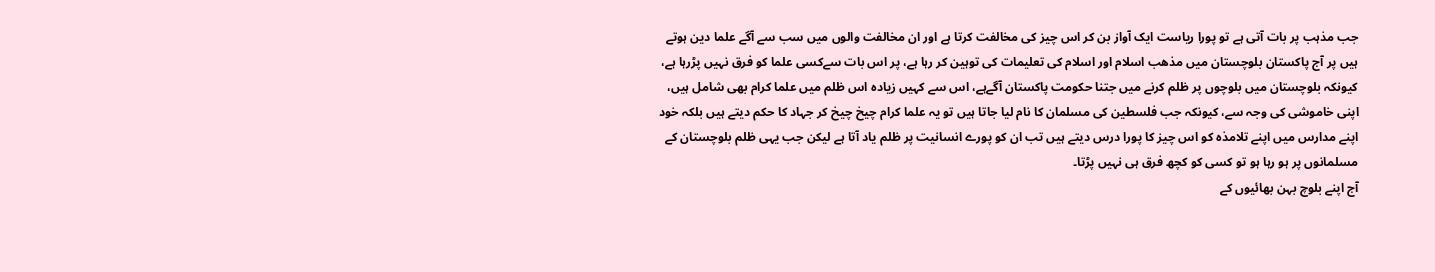جب مذہب پر بات آتی ہے تو پورا ریاست ایک آواز بن کر اس چیز کی مخالفت کرتا ہے اور ان مخالفت والوں میں سب سے آگے علما دین ہوتے ہیں پر آج پاکستان بلوچستان میں مذھب اسلام اور اسلام کی تعلیمات کی توہین کر رہا ہے، پر اس بات سےکسی علما کو فرق نہیں پڑرہا ہے، کیونکہ بلوچستان میں بلوچوں پر ظلم کرنے میں جتنا حکومت پاکستان آگےہے، اس سے کہیں زیادہ اس ظلم میں علما کرام بھی شامل ہیں، اپنی خاموشی کی وجہ سے، کیونکہ جب فلسطین کی مسلمان کا نام لیا جاتا ہیں تو یہ علما کرام چیخ چیخ کر جہاد کا حکم دیتے ہیں بلکہ خود اپنے مدارس میں اپنے تلامذہ کو اس چیز کا پورا درس دیتے ہیں تب ان کو پورے انسانیت پر ظلم یاد آتا ہے لیکن جب یہی ظلم بلوچستان کے مسلمانوں پر ہو رہا ہو تو کسی کو کچھ فرق ہی نہیں پڑتا۔
آج اپنے بلوچ بہن بھائیوں کے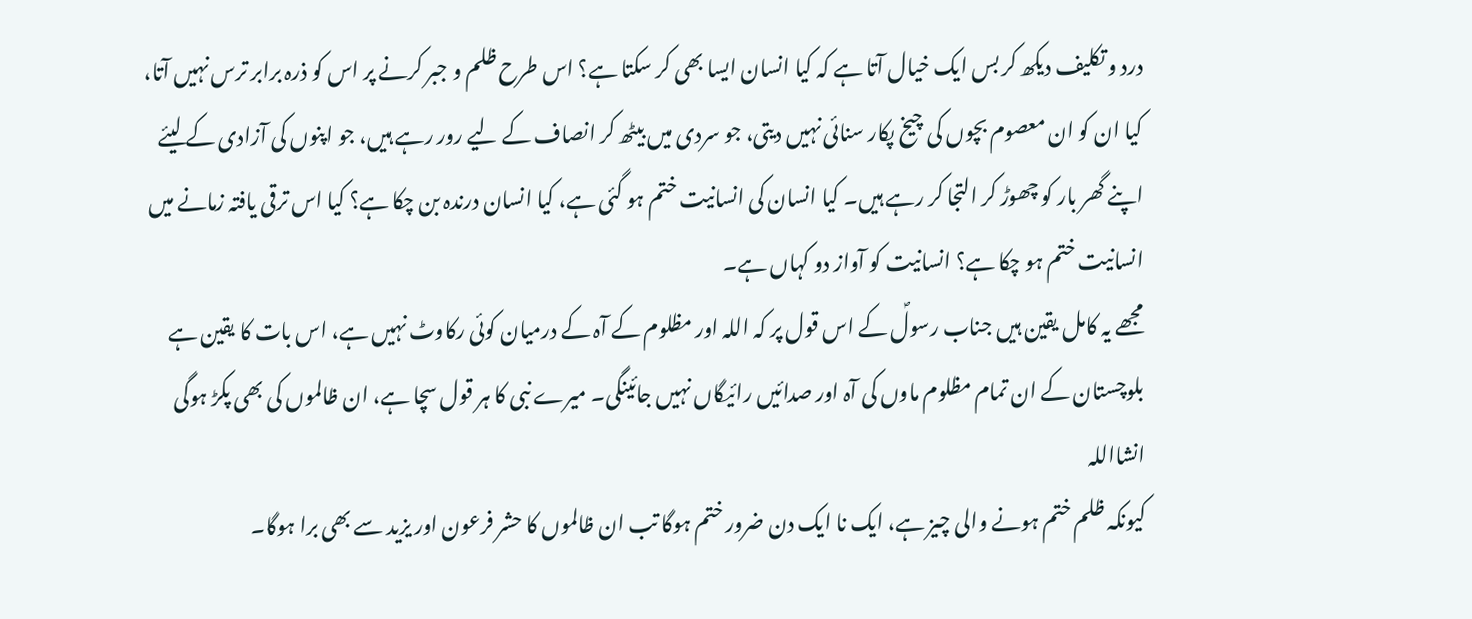درد و تکلیف دیکھ کر بس ایک خیال آتا ہے کہ کیا انسان ایسا بھی کر سکتا ہے؟ اس طرح ظلم و جبر کرنے پر اس کو ذرہ برابر ترس نہیں آتا، کیا ان کو ان معصوم بچوں کی چیخ پکار سنائی نہیں دیتی، جو سردی میں بیٹھ کر انصاف کے لیے رور رہے ہیں، جو اپنوں کی آزادی کے لیئے اپنے گھر بار کو چھوڑ کر التجا کر رہے ہیں۔ کیا انسان کی انسانیت ختم ہو گئی ہے، کیا انسان درندہ بن چکا ہے؟ کیا اس ترقی یافتہ زمانے میں انسانیت ختم ہو چکا ہے؟ انسانیت کو آواز دو کہاں ہے۔
مجھے یہ کامل یقین ہیں جناب رسولؐ کے اس قول پر کہ اللہ اور مظلوم کے آہ کے درمیان کوئی رکاوٹ نہیں ہے، اس بات کا یقین ہے بلوچستان کے ان تمام مظلوم ماوں کی آہ اور صدائیں رائیگاں نہیں جائینگی۔ میرے نبی کا ہر قول سچا ہے، ان ظالموں کی بھی پکڑ ہوگی انشااللہ
کیونکہ ظلم ختم ہونے والی چیز ہے، ایک نا ایک دن ضرور ختم ہوگا تب ان ظالموں کا حشر فرعون اور یزید سے بھی برا ہوگا۔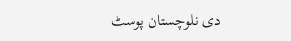دی نلوچستان پوسٹ